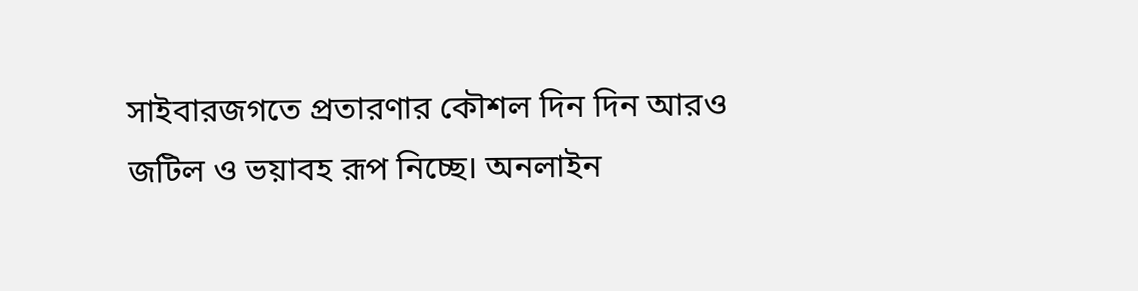সাইবারজগতে প্রতারণার কৌশল দিন দিন আরও জটিল ও ভয়াবহ রূপ নিচ্ছে। অনলাইন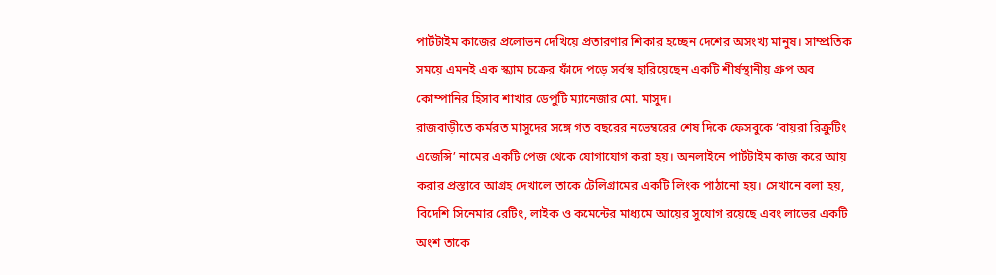পার্টটাইম কাজের প্রলোভন দেখিয়ে প্রতারণার শিকার হচ্ছেন দেশের অসংখ্য মানুষ। সাম্প্রতিক সময়ে এমনই এক স্ক্যাম চক্রের ফাঁদে পড়ে সর্বস্ব হারিয়েছেন একটি শীর্ষস্থানীয় গ্রুপ অব কোম্পানির হিসাব শাখার ডেপুটি ম্যানেজার মো. মাসুদ।
রাজবাড়ীতে কর্মরত মাসুদের সঙ্গে গত বছরের নভেম্বরের শেষ দিকে ফেসবুকে ‘বায়রা রিক্রুটিং এজেন্সি’ নামের একটি পেজ থেকে যোগাযোগ করা হয়। অনলাইনে পার্টটাইম কাজ করে আয় করার প্রস্তাবে আগ্রহ দেখালে তাকে টেলিগ্রামের একটি লিংক পাঠানো হয়। সেখানে বলা হয়, বিদেশি সিনেমার রেটিং, লাইক ও কমেন্টের মাধ্যমে আয়ের সুযোগ রয়েছে এবং লাভের একটি অংশ তাকে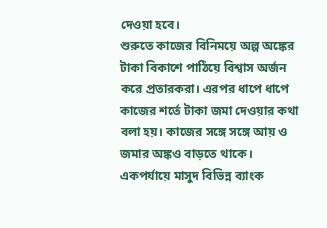দেওয়া হবে।
শুরুতে কাজের বিনিময়ে অল্প অঙ্কের টাকা বিকাশে পাঠিয়ে বিশ্বাস অর্জন করে প্রতারকরা। এরপর ধাপে ধাপে কাজের শর্তে টাকা জমা দেওয়ার কথা বলা হয়। কাজের সঙ্গে সঙ্গে আয় ও জমার অঙ্কও বাড়তে থাকে। একপর্যায়ে মাসুদ বিভিন্ন ব্যাংক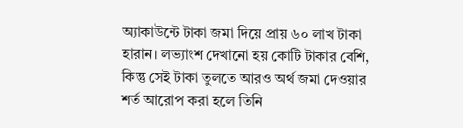অ্যাকাউন্টে টাকা জমা দিয়ে প্রায় ৬০ লাখ টাকা হারান। লভ্যাংশ দেখানো হয় কোটি টাকার বেশি, কিন্তু সেই টাকা তুলতে আরও অর্থ জমা দেওয়ার শর্ত আরোপ করা হলে তিনি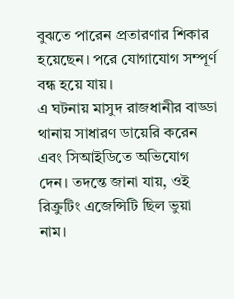বুঝতে পারেন প্রতারণার শিকার হয়েছেন। পরে যোগাযোগ সম্পূর্ণ বন্ধ হয়ে যায়।
এ ঘটনায় মাসুদ রাজধানীর বাড্ডা থানায় সাধারণ ডায়েরি করেন এবং সিআইডিতে অভিযোগ দেন। তদন্তে জানা যায়, ওই রিক্রুটিং এজেন্সিটি ছিল ভুয়া নাম।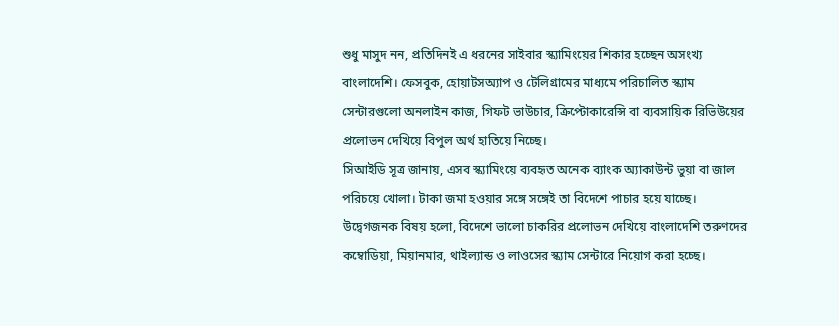শুধু মাসুদ নন, প্রতিদিনই এ ধরনের সাইবার স্ক্যামিংয়ের শিকার হচ্ছেন অসংখ্য বাংলাদেশি। ফেসবুক, হোয়াটসঅ্যাপ ও টেলিগ্রামের মাধ্যমে পরিচালিত স্ক্যাম সেন্টারগুলো অনলাইন কাজ, গিফট ভাউচার, ক্রিপ্টোকারেন্সি বা ব্যবসায়িক রিভিউয়ের প্রলোভন দেখিয়ে বিপুল অর্থ হাতিয়ে নিচ্ছে।
সিআইডি সূত্র জানায়, এসব স্ক্যামিংয়ে ব্যবহৃত অনেক ব্যাংক অ্যাকাউন্ট ভুয়া বা জাল পরিচয়ে খোলা। টাকা জমা হওয়ার সঙ্গে সঙ্গেই তা বিদেশে পাচার হয়ে যাচ্ছে। উদ্বেগজনক বিষয় হলো, বিদেশে ভালো চাকরির প্রলোভন দেখিয়ে বাংলাদেশি তরুণদের কম্বোডিয়া, মিয়ানমার, থাইল্যান্ড ও লাওসের স্ক্যাম সেন্টারে নিয়োগ করা হচ্ছে।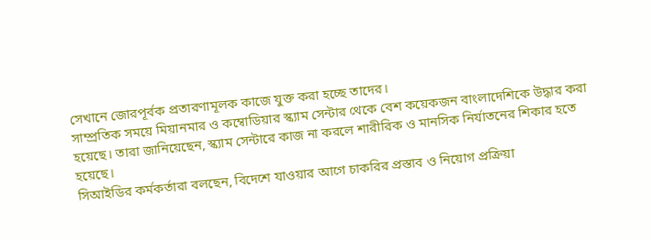সেখানে জোরপূর্বক প্রতারণামূলক কাজে যুক্ত করা হচ্ছে তাদের।
সাম্প্রতিক সময়ে মিয়ানমার ও কম্বোডিয়ার স্ক্যাম সেন্টার থেকে বেশ কয়েকজন বাংলাদেশিকে উদ্ধার করা হয়েছে। তারা জানিয়েছেন, স্ক্যাম সেন্টারে কাজ না করলে শারীরিক ও মানসিক নির্যাতনের শিকার হতে হয়েছে।
সিআইডির কর্মকর্তারা বলছেন, বিদেশে যাওয়ার আগে চাকরির প্রস্তাব ও নিয়োগ প্রক্রিয়া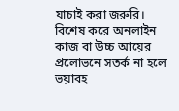যাচাই করা জরুরি। বিশেষ করে অনলাইন কাজ বা উচ্চ আয়ের প্রলোভনে সতর্ক না হলে ভয়াবহ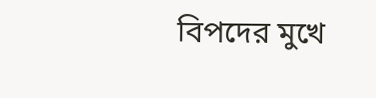বিপদের মুখে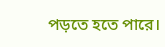পড়তে হতে পারে।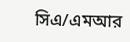সিএ/এমআর